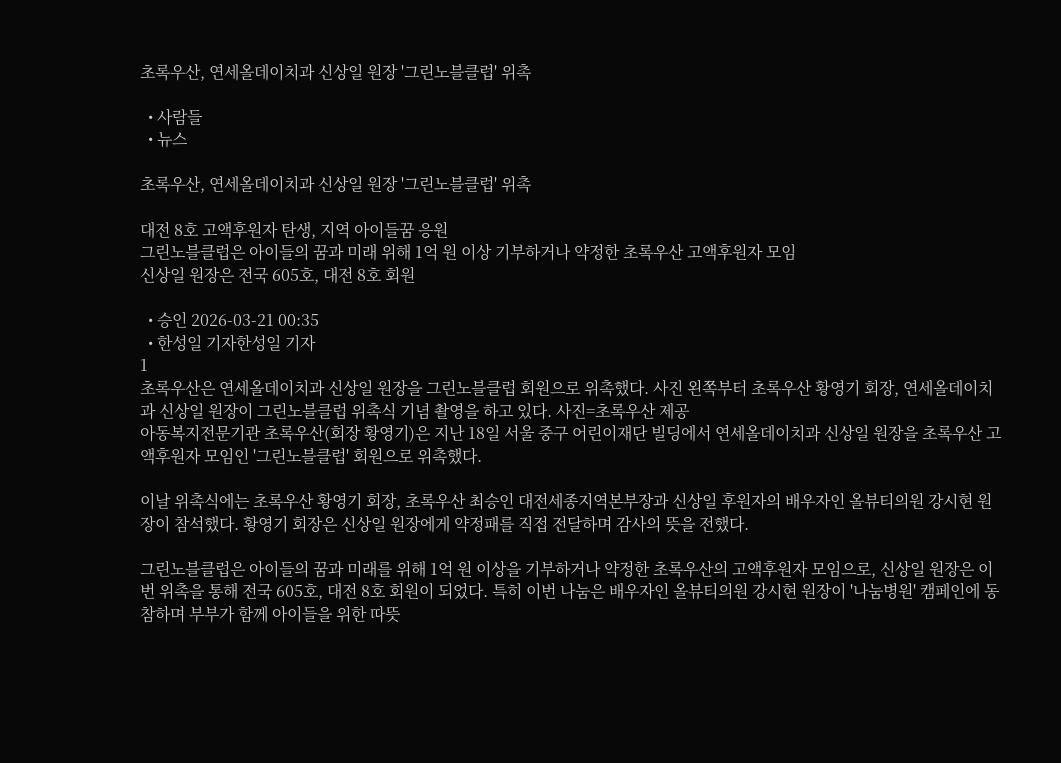초록우산, 연세올데이치과 신상일 원장 '그린노블클럽' 위촉

  • 사람들
  • 뉴스

초록우산, 연세올데이치과 신상일 원장 '그린노블클럽' 위촉

대전 8호 고액후원자 탄생, 지역 아이들꿈 응원
그린노블클럽은 아이들의 꿈과 미래 위해 1억 원 이상 기부하거나 약정한 초록우산 고액후원자 모임
신상일 원장은 전국 605호, 대전 8호 회원

  • 승인 2026-03-21 00:35
  • 한성일 기자한성일 기자
1
초록우산은 연세올데이치과 신상일 원장을 그린노블클럽 회원으로 위촉했다. 사진 왼쪽부터 초록우산 황영기 회장, 연세올데이치과 신상일 원장이 그린노블클럽 위촉식 기념 촬영을 하고 있다. 사진=초록우산 제공
아동복지전문기관 초록우산(회장 황영기)은 지난 18일 서울 중구 어린이재단 빌딩에서 연세올데이치과 신상일 원장을 초록우산 고액후원자 모임인 '그린노블클럽' 회원으로 위촉했다.

이날 위촉식에는 초록우산 황영기 회장, 초록우산 최승인 대전세종지역본부장과 신상일 후원자의 배우자인 올뷰티의원 강시현 원장이 참석했다. 황영기 회장은 신상일 원장에게 약정패를 직접 전달하며 감사의 뜻을 전했다.

그린노블클럽은 아이들의 꿈과 미래를 위해 1억 원 이상을 기부하거나 약정한 초록우산의 고액후원자 모임으로, 신상일 원장은 이번 위촉을 통해 전국 605호, 대전 8호 회원이 되었다. 특히 이번 나눔은 배우자인 올뷰티의원 강시현 원장이 '나눔병원' 캠페인에 동참하며 부부가 함께 아이들을 위한 따뜻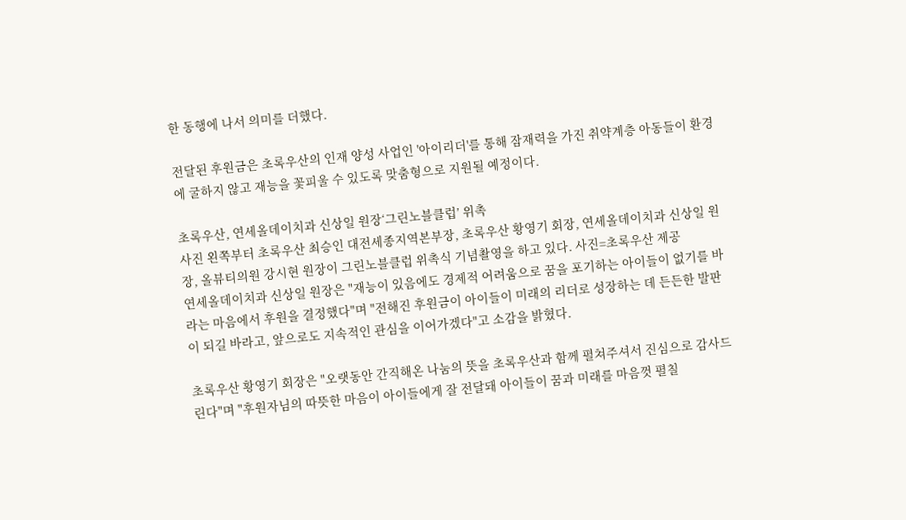한 동행에 나서 의미를 더했다.

전달된 후원금은 초록우산의 인재 양성 사업인 '아이리더'를 통해 잠재력을 가진 취약계층 아동들이 환경에 굴하지 않고 재능을 꽃피울 수 있도록 맞춤형으로 지원될 예정이다.

초록우산, 연세올데이치과 신상일 원장‘그린노블클럽’ 위촉
사진 왼쪽부터 초록우산 최승인 대전세종지역본부장, 초록우산 황영기 회장, 연세올데이치과 신상일 원장, 올뷰티의원 강시현 원장이 그린노블클럽 위촉식 기념촬영을 하고 있다. 사진=초록우산 제공
연세올데이치과 신상일 원장은 "재능이 있음에도 경제적 어려움으로 꿈을 포기하는 아이들이 없기를 바라는 마음에서 후원을 결정했다"며 "전해진 후원금이 아이들이 미래의 리더로 성장하는 데 든든한 발판이 되길 바라고, 앞으로도 지속적인 관심을 이어가겠다"고 소감을 밝혔다.

초록우산 황영기 회장은 "오랫동안 간직해온 나눔의 뜻을 초록우산과 함께 펼쳐주셔서 진심으로 감사드린다"며 "후원자님의 따뜻한 마음이 아이들에게 잘 전달돼 아이들이 꿈과 미래를 마음껏 펼칠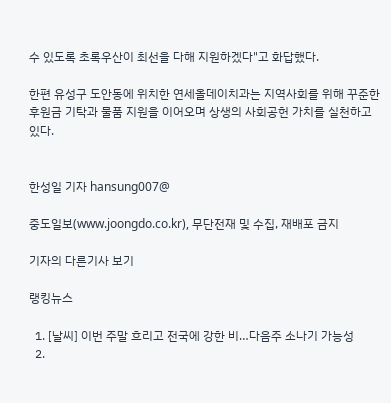수 있도록 초록우산이 최선을 다해 지원하겠다"고 화답했다.

한편 유성구 도안동에 위치한 연세올데이치과는 지역사회를 위해 꾸준한 후원금 기탁과 물품 지원을 이어오며 상생의 사회공헌 가치를 실천하고 있다.


한성일 기자 hansung007@

중도일보(www.joongdo.co.kr), 무단전재 및 수집, 재배포 금지

기자의 다른기사 보기

랭킹뉴스

  1. [날씨] 이번 주말 흐리고 전국에 강한 비…다음주 소나기 가능성
  2.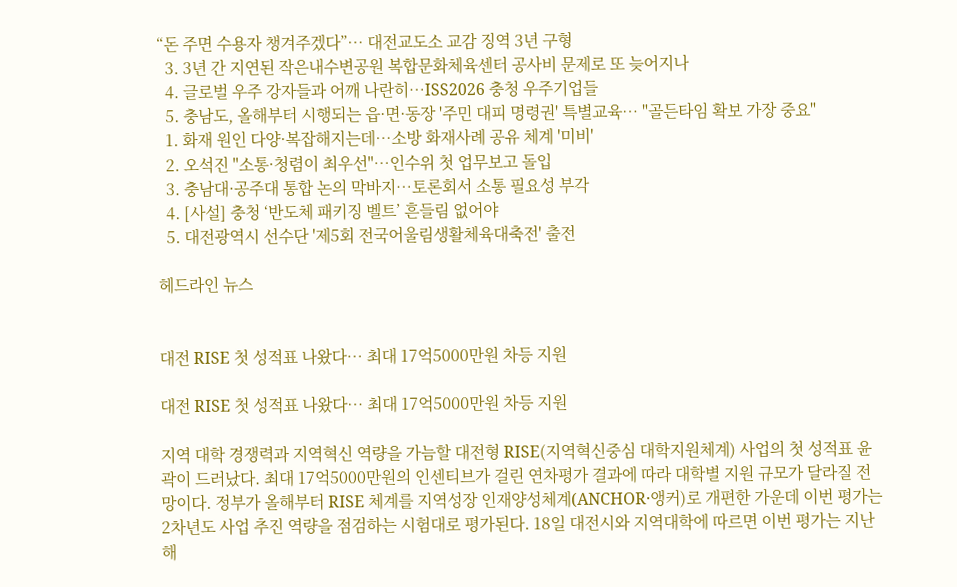“돈 주면 수용자 챙겨주겠다”… 대전교도소 교감 징역 3년 구형
  3. 3년 간 지연된 작은내수변공원 복합문화체육센터 공사비 문제로 또 늦어지나
  4. 글로벌 우주 강자들과 어깨 나란히…ISS2026 충청 우주기업들
  5. 충남도, 올해부터 시행되는 읍·면·동장 '주민 대피 명령권' 특별교육… "골든타임 확보 가장 중요"
  1. 화재 원인 다양·복잡해지는데…소방 화재사례 공유 체계 '미비'
  2. 오석진 "소통·청렴이 최우선"…인수위 첫 업무보고 돌입
  3. 충남대·공주대 통합 논의 막바지…토론회서 소통 필요성 부각
  4. [사설] 충청 ‘반도체 패키징 벨트’ 흔들림 없어야
  5. 대전광역시 선수단 '제5회 전국어울림생활체육대축전' 출전

헤드라인 뉴스


대전 RISE 첫 성적표 나왔다… 최대 17억5000만원 차등 지원

대전 RISE 첫 성적표 나왔다… 최대 17억5000만원 차등 지원

지역 대학 경쟁력과 지역혁신 역량을 가늠할 대전형 RISE(지역혁신중심 대학지원체계) 사업의 첫 성적표 윤곽이 드러났다. 최대 17억5000만원의 인센티브가 걸린 연차평가 결과에 따라 대학별 지원 규모가 달라질 전망이다. 정부가 올해부터 RISE 체계를 지역성장 인재양성체계(ANCHOR·앵커)로 개편한 가운데 이번 평가는 2차년도 사업 추진 역량을 점검하는 시험대로 평가된다. 18일 대전시와 지역대학에 따르면 이번 평가는 지난해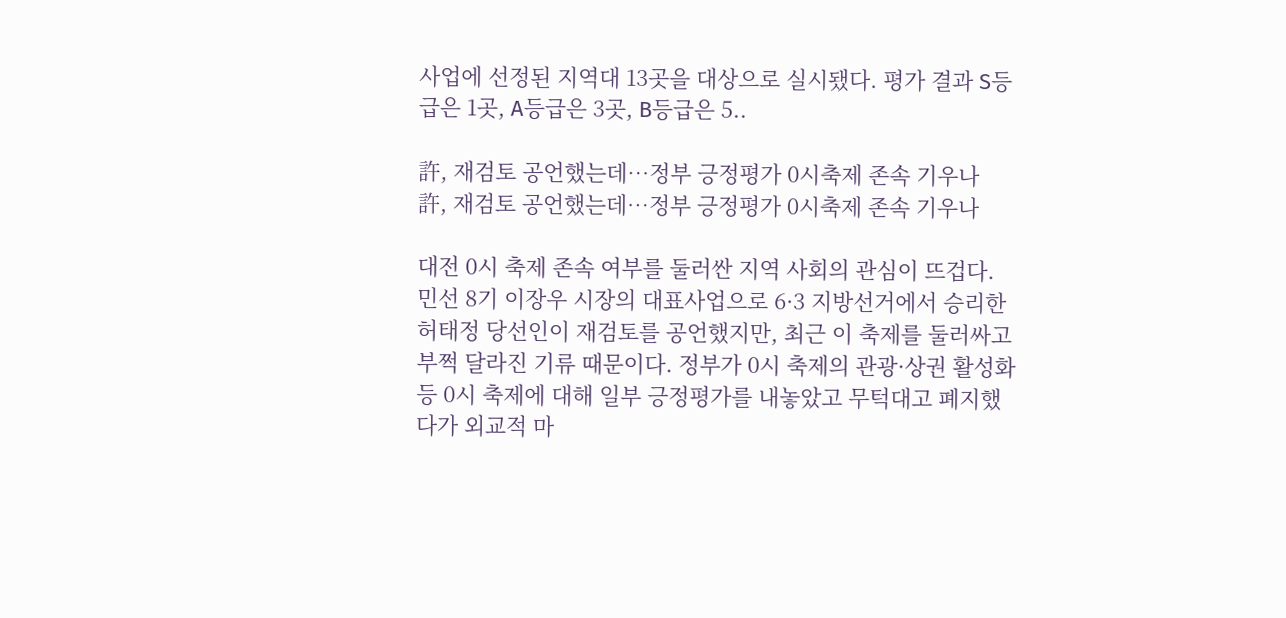사업에 선정된 지역대 13곳을 대상으로 실시됐다. 평가 결과 S등급은 1곳, A등급은 3곳, B등급은 5..

許, 재검토 공언했는데…정부 긍정평가 0시축제 존속 기우나
許, 재검토 공언했는데…정부 긍정평가 0시축제 존속 기우나

대전 0시 축제 존속 여부를 둘러싼 지역 사회의 관심이 뜨겁다. 민선 8기 이장우 시장의 대표사업으로 6·3 지방선거에서 승리한 허태정 당선인이 재검토를 공언했지만, 최근 이 축제를 둘러싸고 부쩍 달라진 기류 때문이다. 정부가 0시 축제의 관광·상권 활성화 등 0시 축제에 대해 일부 긍정평가를 내놓았고 무턱대고 폐지했다가 외교적 마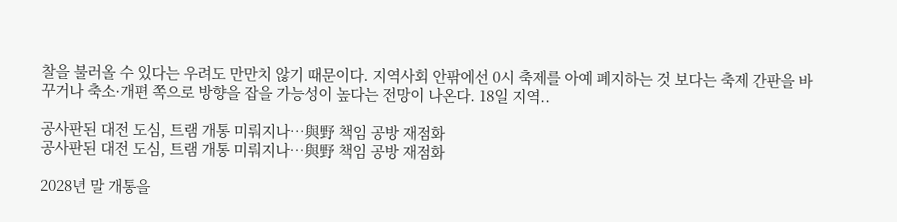찰을 불러올 수 있다는 우려도 만만치 않기 때문이다. 지역사회 안팎에선 0시 축제를 아예 폐지하는 것 보다는 축제 간판을 바꾸거나 축소·개편 쪽으로 방향을 잡을 가능성이 높다는 전망이 나온다. 18일 지역..

공사판된 대전 도심, 트램 개통 미뤄지나…與野 책임 공방 재점화
공사판된 대전 도심, 트램 개통 미뤄지나…與野 책임 공방 재점화

2028년 말 개통을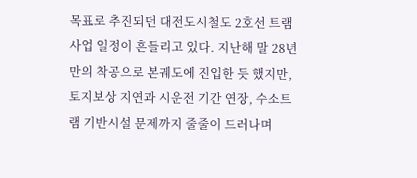목표로 추진되던 대전도시철도 2호선 트램 사업 일정이 흔들리고 있다. 지난해 말 28년 만의 착공으로 본궤도에 진입한 듯 했지만, 토지보상 지연과 시운전 기간 연장, 수소트램 기반시설 문제까지 줄줄이 드러나며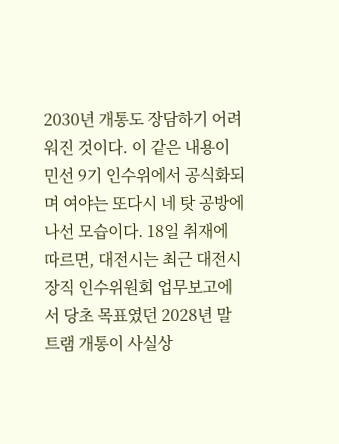2030년 개통도 장담하기 어려워진 것이다. 이 같은 내용이 민선 9기 인수위에서 공식화되며 여야는 또다시 네 탓 공방에 나선 모습이다. 18일 취재에 따르면, 대전시는 최근 대전시장직 인수위원회 업무보고에서 당초 목표였던 2028년 말 트램 개통이 사실상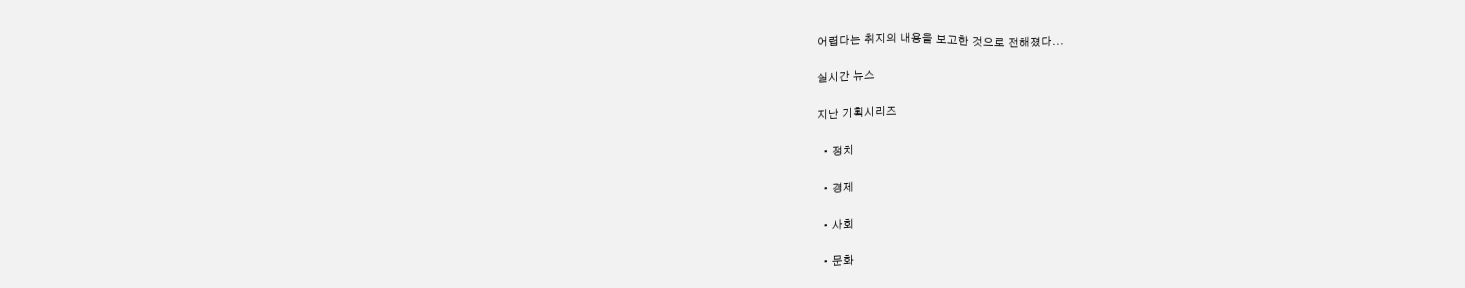어렵다는 취지의 내용을 보고한 것으로 전해졌다...

실시간 뉴스

지난 기획시리즈

  • 정치

  • 경제

  • 사회

  • 문화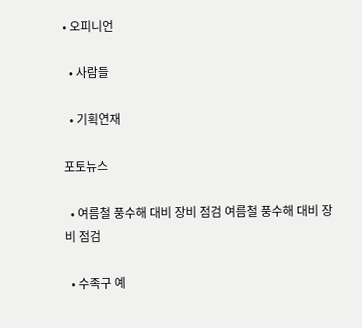• 오피니언

  • 사람들

  • 기획연재

포토뉴스

  • 여름철 풍수해 대비 장비 점검 여름철 풍수해 대비 장비 점검

  • 수족구 예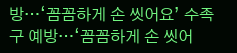방…‘꼼꼼하게 손 씻어요’ 수족구 예방…‘꼼꼼하게 손 씻어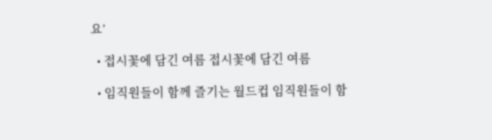요’

  • 접시꽃에 담긴 여름 접시꽃에 담긴 여름

  • 임직원들이 함께 즐기는 월드컵 임직원들이 함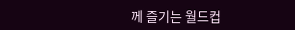께 즐기는 월드컵